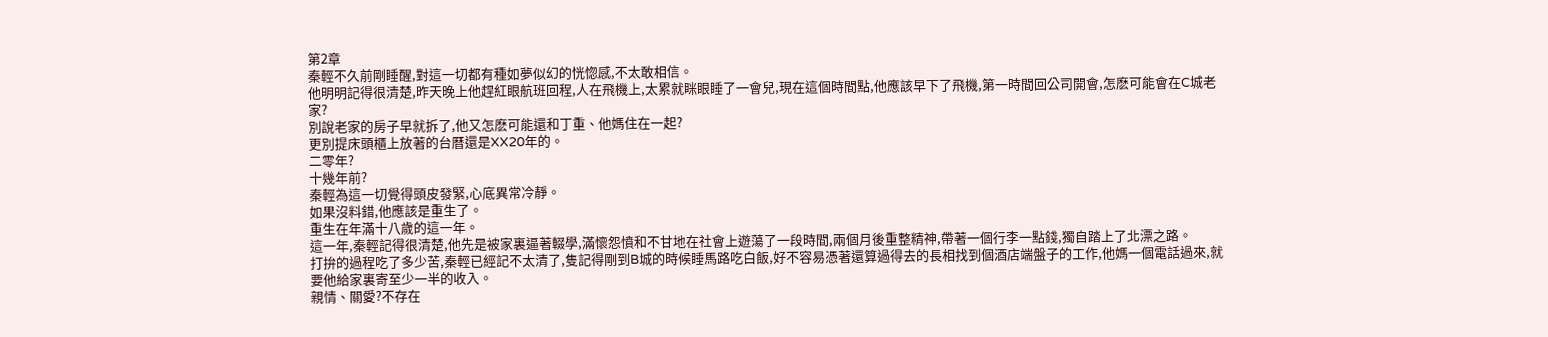第2章
秦輕不久前剛睡醒,對這一切都有種如夢似幻的恍惚感,不太敢相信。
他明明記得很清楚,昨天晚上他趕紅眼航班回程,人在飛機上,太累就眯眼睡了一會兒,現在這個時間點,他應該早下了飛機,第一時間回公司開會,怎麽可能會在C城老家?
別說老家的房子早就拆了,他又怎麽可能還和丁重、他媽住在一起?
更別提床頭櫃上放著的台曆還是XX20年的。
二零年?
十幾年前?
秦輕為這一切覺得頭皮發緊,心底異常冷靜。
如果沒料錯,他應該是重生了。
重生在年滿十八歲的這一年。
這一年,秦輕記得很清楚,他先是被家裏逼著輟學,滿懷怨憤和不甘地在社會上遊蕩了一段時間,兩個月後重整精神,帶著一個行李一點錢,獨自踏上了北漂之路。
打拚的過程吃了多少苦,秦輕已經記不太清了,隻記得剛到B城的時候睡馬路吃白飯,好不容易憑著還算過得去的長相找到個酒店端盤子的工作,他媽一個電話過來,就要他給家裏寄至少一半的收入。
親情、關愛?不存在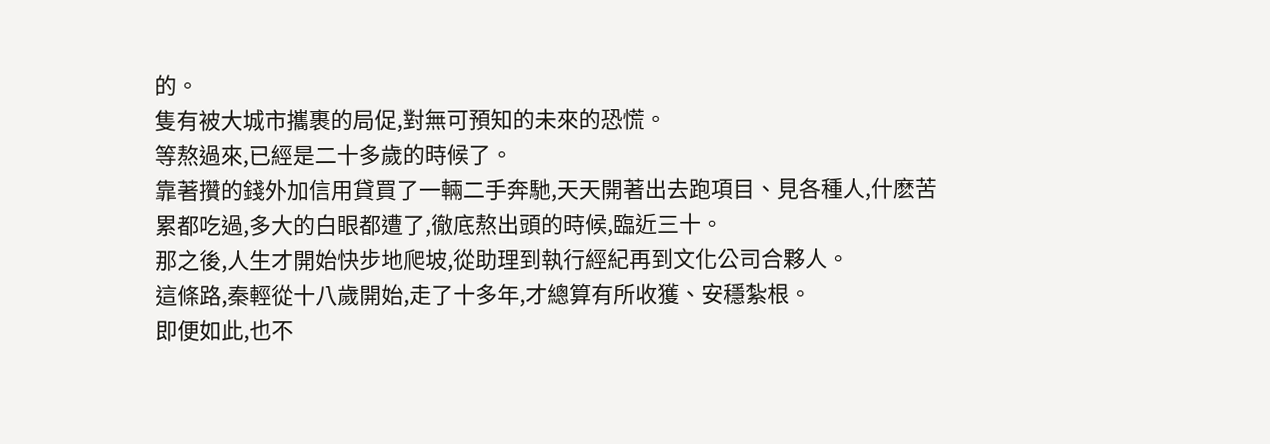的。
隻有被大城市攜裹的局促,對無可預知的未來的恐慌。
等熬過來,已經是二十多歲的時候了。
靠著攢的錢外加信用貸買了一輛二手奔馳,天天開著出去跑項目、見各種人,什麽苦累都吃過,多大的白眼都遭了,徹底熬出頭的時候,臨近三十。
那之後,人生才開始快步地爬坡,從助理到執行經紀再到文化公司合夥人。
這條路,秦輕從十八歲開始,走了十多年,才總算有所收獲、安穩紮根。
即便如此,也不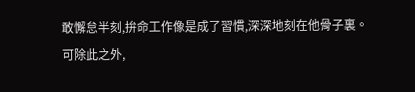敢懈怠半刻,拚命工作像是成了習慣,深深地刻在他骨子裏。
可除此之外,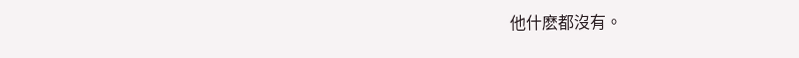他什麽都沒有。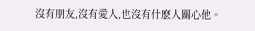沒有朋友,沒有愛人,也沒有什麽人關心他。